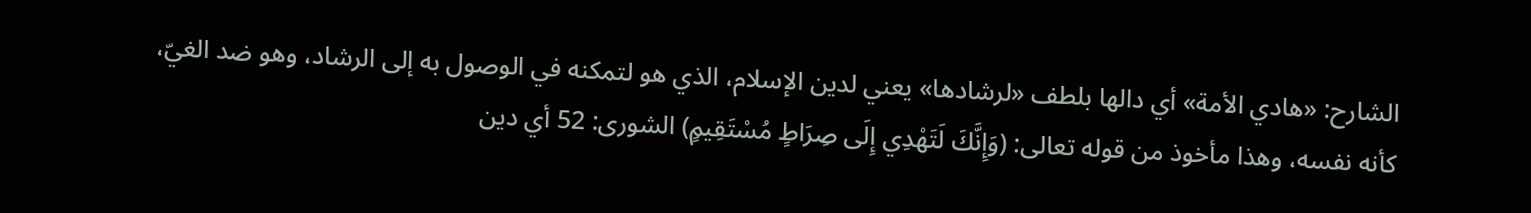الشارح: «هادي الأمة» أي دالها بلطف «لرشادها» يعني لدين الإسلام، الذي هو لتمكنه في الوصول به إلى الرشاد، وهو ضد الغيّ، كأنه نفسه، وهذا مأخوذ من قوله تعالى: (وَإِنَّكَ لَتَهْدِي إِلَى صِرَاطٍ مُسْتَقِيمٍ) الشورى: 52 أي دين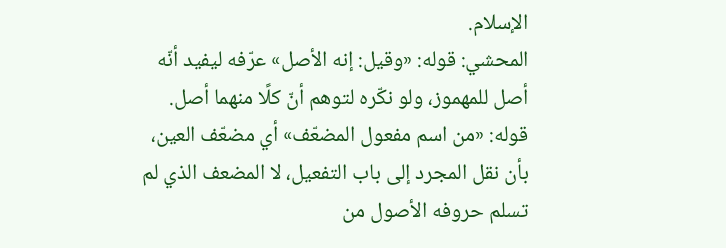الإسلام.
المحشي: قوله: «وقيل: إنه الأصل» عرّفه ليفيد أنّه أصل للمهموز، ولو نكّره لتوهم أنّ كلًا منهما أصل.
قوله: «من اسم مفعول المضعّف» أي مضعّف العين، بأن نقل المجرد إلى باب التفعيل، لا المضعف الذي لم تسلم حروفه الأصول من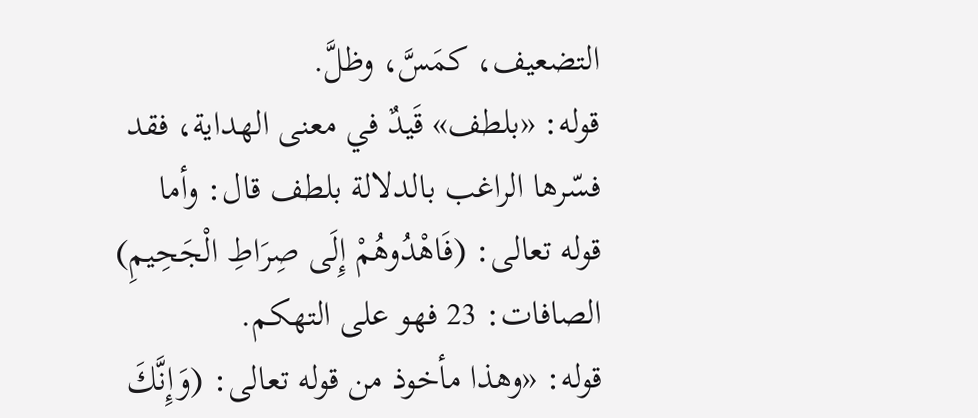التضعيف، كمَسَّ، وظلَّ.
قوله: «بلطف» قَيدٌ في معنى الهداية، فقد فسّرها الراغب بالدلالة بلطف قال: وأما قوله تعالى: (فَاهْدُوهُمْ إِلَى صِرَاطِ الْجَحِيمِ) الصافات: 23 فهو على التهكم.
قوله: «وهذا مأخوذ من قوله تعالى: (وَإِنَّكَ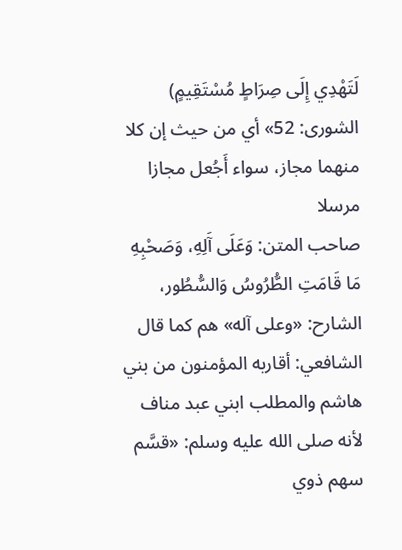لَتَهْدِي إِلَى صِرَاطٍ مُسْتَقِيمٍ) الشورى: 52» أي من حيث إن كلا منهما مجاز، سواء أَجُعل مجازا مرسلا
صاحب المتن: وَعَلَى آَلِهِ، وَصَحْبِهِ مَا قَامَتِ الطُّرُوسُ وَالسُّطُور،
الشارح: «وعلى آله» هم كما قال الشافعي: أقاربه المؤمنون من بني هاشم والمطلب ابني عبد مناف لأنه صلى الله عليه وسلم: «قسَّم سهم ذوي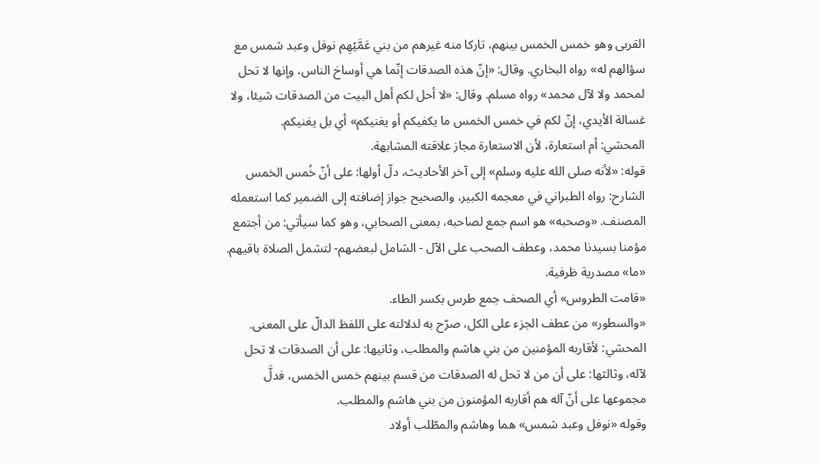القربى وهو خمس الخمس بينهم، تاركا منه غيرهم من بني عَمَّيْهِم نوفل وعبد شمس مع سؤالهم له» رواه البخاري. وقال: «إنّ هذه الصدقات إنّما هي أوساخ الناس، وإنها لا تحل لمحمد ولا لآل محمد» رواه مسلم. وقال: «لا أحل لكم أهل البيت من الصدقات شيئا، ولا غسالة الأيدي، إنّ لكم في خمس الخمس ما يكفيكم أو يغنيكم» أي بل يغنيكم.
المحشي: أم استعارة، لأن الاستعارة مجاز علاقته المشابهة.
قوله: «لأنه صلى الله عليه وسلم» إلى آخر الأحاديث، دلّ أولها: على أنّ خُمس الخمس
الشارح: رواه الطبراني في معجمه الكبير، والصحيح جواز إضافته إلى الضمير كما استعمله المصنف. «وصحبه» هو اسم جمع لصاحبه، بمعنى الصحابي، وهو كما سيأتي: من أجتمع مؤمنا بسيدنا محمد، وعطف الصحب على الآل - الشامل لبعضهم- لتشمل الصلاة باقيهم.
«ما» مصدرية ظرفية.
«قامت الطروس» أي الصحف جمع طرس بكسر الطاء.
«والسطور» من عطف الجزء على الكل، صرّح به لدلالته على اللفظ الدالّ على المعنى.
المحشي: لأقاربه المؤمنين من بني هاشم والمطلب، وثانيها: على أن الصدقات لا تحل لآله، وثالثها: على أن من لا تحل له الصدقات من قسم بينهم خمس الخمس، فدلَّ مجموعها على أنّ آله هم أقاربه المؤمنون من بني هاشم والمطلب.
وقوله «نوفل وعبد شمس» هما وهاشم والمطّلب أولاد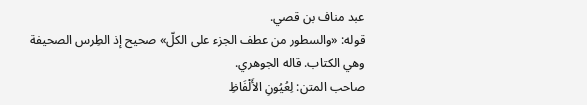عبد مناف بن قصي.
قوله: «والسطور من عطف الجزء على الكلّ» صحيح إذ الطِرس الصحيفة وهي الكتاب. قاله الجوهري.
صاحب المتن: لِعُيُونِ الأَلْفَاظِ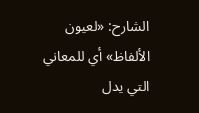الشارح: «لعيون الألفاظ» أي للمعاني التي يدل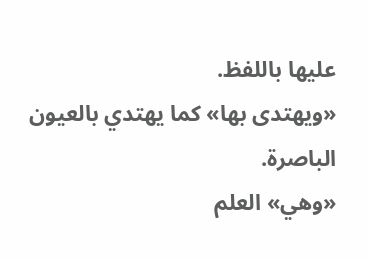عليها باللفظ.
«ويهتدى بها» كما يهتدي بالعيون الباصرة.
«وهي» العلم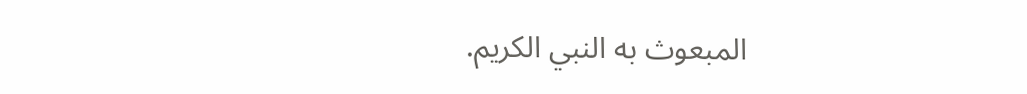المبعوث به النبي الكريم.